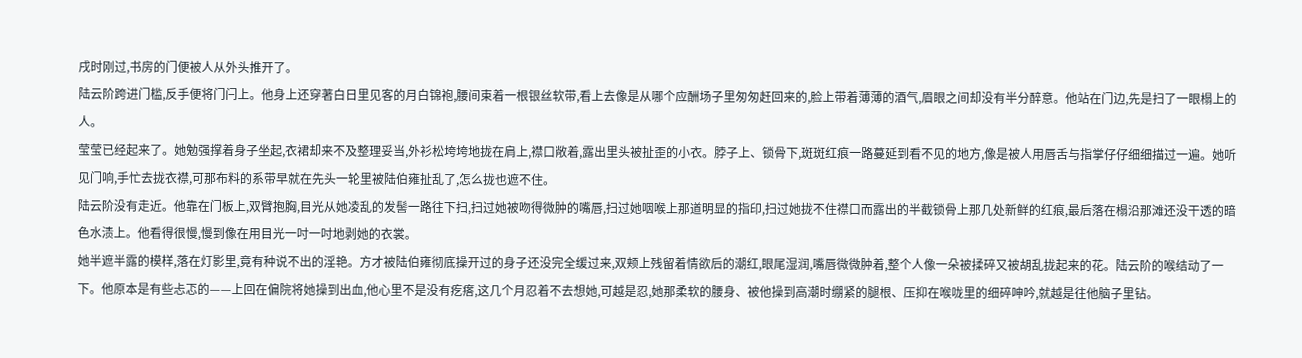戌时刚过,书房的门便被人从外头推开了。
陆云阶跨进门槛,反手便将门闩上。他身上还穿著白日里见客的月白锦袍,腰间束着一根银丝软带,看上去像是从哪个应酬场子里匆匆赶回来的,脸上带着薄薄的酒气,眉眼之间却没有半分醉意。他站在门边,先是扫了一眼榻上的人。
莹莹已经起来了。她勉强撑着身子坐起,衣裙却来不及整理妥当,外衫松垮垮地拢在肩上,襟口敞着,露出里头被扯歪的小衣。脖子上、锁骨下,斑斑红痕一路蔓延到看不见的地方,像是被人用唇舌与指掌仔仔细细描过一遍。她听见门响,手忙去拢衣襟,可那布料的系带早就在先头一轮里被陆伯雍扯乱了,怎么拢也遮不住。
陆云阶没有走近。他靠在门板上,双臂抱胸,目光从她凌乱的发髻一路往下扫,扫过她被吻得微肿的嘴唇,扫过她咽喉上那道明显的指印,扫过她拢不住襟口而露出的半截锁骨上那几处新鲜的红痕,最后落在榻沿那滩还没干透的暗色水渍上。他看得很慢,慢到像在用目光一吋一吋地剥她的衣裳。
她半遮半露的模样,落在灯影里,竟有种说不出的淫艳。方才被陆伯雍彻底操开过的身子还没完全缓过来,双颊上残留着情欲后的潮红,眼尾湿润,嘴唇微微肿着,整个人像一朵被揉碎又被胡乱拢起来的花。陆云阶的喉结动了一下。他原本是有些忐忑的——上回在偏院将她操到出血,他心里不是没有疙瘩,这几个月忍着不去想她,可越是忍,她那柔软的腰身、被他操到高潮时绷紧的腿根、压抑在喉咙里的细碎呻吟,就越是往他脑子里钻。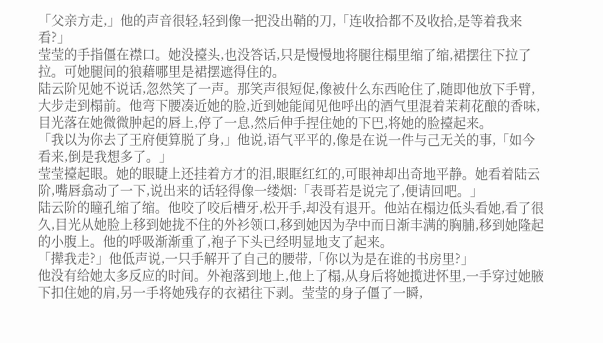「父亲方走,」他的声音很轻,轻到像一把没出鞘的刀,「连收拾都不及收拾,是等着我来看?」
莹莹的手指僵在襟口。她没擡头,也没答话,只是慢慢地将腿往榻里缩了缩,裙摆往下拉了拉。可她腿间的狼藉哪里是裙摆遮得住的。
陆云阶见她不说话,忽然笑了一声。那笑声很短促,像被什么东西呛住了,随即他放下手臂,大步走到榻前。他弯下腰凑近她的脸,近到她能闻见他呼出的酒气里混着茉莉花酿的香味,目光落在她微微肿起的唇上,停了一息,然后伸手捏住她的下巴,将她的脸擡起来。
「我以为你去了王府便算脱了身,」他说,语气平平的,像是在说一件与己无关的事,「如今看来,倒是我想多了。」
莹莹擡起眼。她的眼睫上还挂着方才的泪,眼眶红红的,可眼神却出奇地平静。她看着陆云阶,嘴唇翕动了一下,说出来的话轻得像一缕烟:「表哥若是说完了,便请回吧。」
陆云阶的瞳孔缩了缩。他咬了咬后槽牙,松开手,却没有退开。他站在榻边低头看她,看了很久,目光从她脸上移到她拢不住的外衫领口,移到她因为孕中而日渐丰满的胸脯,移到她隆起的小腹上。他的呼吸渐渐重了,袍子下头已经明显地支了起来。
「撵我走?」他低声说,一只手解开了自己的腰带,「你以为是在谁的书房里?」
他没有给她太多反应的时间。外袍落到地上,他上了榻,从身后将她揽进怀里,一手穿过她腋下扣住她的肩,另一手将她残存的衣裙往下剥。莹莹的身子僵了一瞬,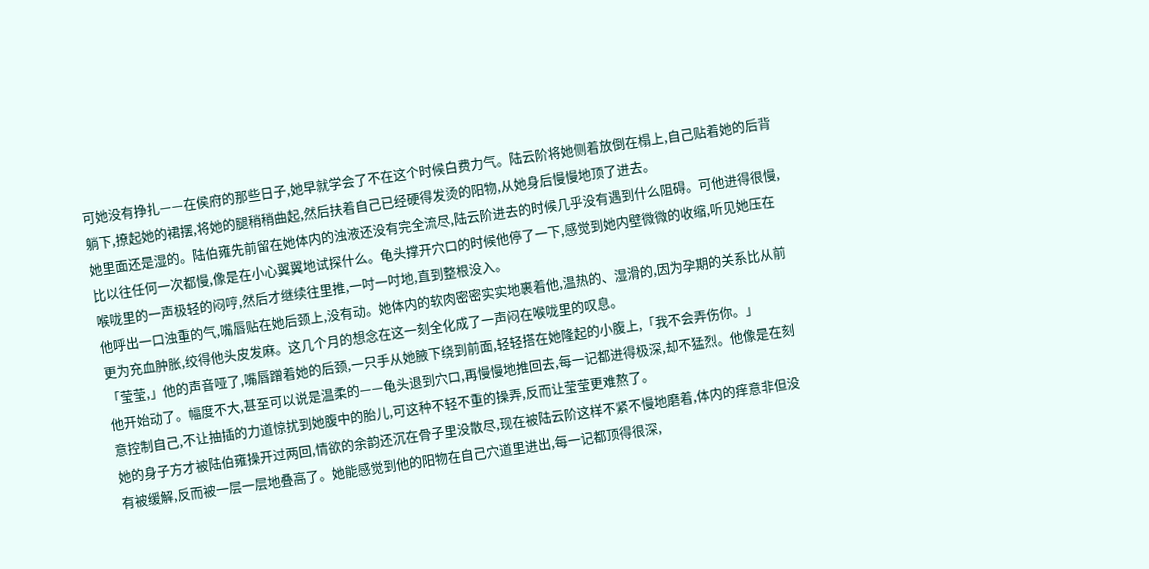可她没有挣扎——在侯府的那些日子,她早就学会了不在这个时候白费力气。陆云阶将她侧着放倒在榻上,自己贴着她的后背躺下,撩起她的裙摆,将她的腿稍稍曲起,然后扶着自己已经硬得发烫的阳物,从她身后慢慢地顶了进去。
她里面还是湿的。陆伯雍先前留在她体内的浊液还没有完全流尽,陆云阶进去的时候几乎没有遇到什么阻碍。可他进得很慢,比以往任何一次都慢,像是在小心翼翼地试探什么。龟头撑开穴口的时候他停了一下,感觉到她内壁微微的收缩,听见她压在喉咙里的一声极轻的闷哼,然后才继续往里推,一吋一吋地,直到整根没入。
他呼出一口浊重的气,嘴唇贴在她后颈上,没有动。她体内的软肉密密实实地裹着他,温热的、湿滑的,因为孕期的关系比从前更为充血肿胀,绞得他头皮发麻。这几个月的想念在这一刻全化成了一声闷在喉咙里的叹息。
「莹莹,」他的声音哑了,嘴唇蹭着她的后颈,一只手从她腋下绕到前面,轻轻搭在她隆起的小腹上,「我不会弄伤你。」
他开始动了。幅度不大,甚至可以说是温柔的——龟头退到穴口,再慢慢地推回去,每一记都进得极深,却不猛烈。他像是在刻意控制自己,不让抽插的力道惊扰到她腹中的胎儿,可这种不轻不重的操弄,反而让莹莹更难熬了。
她的身子方才被陆伯雍操开过两回,情欲的余韵还沉在骨子里没散尽,现在被陆云阶这样不紧不慢地磨着,体内的痒意非但没有被缓解,反而被一层一层地叠高了。她能感觉到他的阳物在自己穴道里进出,每一记都顶得很深,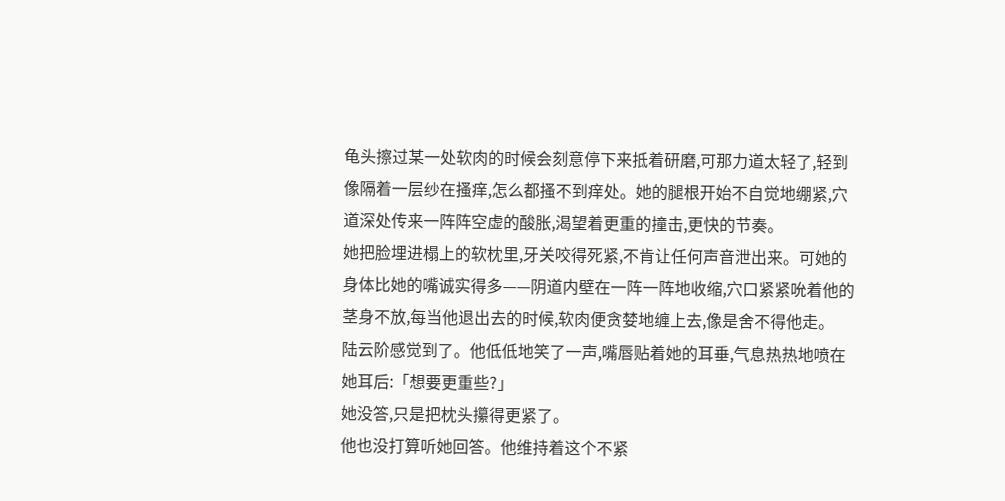龟头擦过某一处软肉的时候会刻意停下来抵着研磨,可那力道太轻了,轻到像隔着一层纱在搔痒,怎么都搔不到痒处。她的腿根开始不自觉地绷紧,穴道深处传来一阵阵空虚的酸胀,渴望着更重的撞击,更快的节奏。
她把脸埋进榻上的软枕里,牙关咬得死紧,不肯让任何声音泄出来。可她的身体比她的嘴诚实得多——阴道内壁在一阵一阵地收缩,穴口紧紧吮着他的茎身不放,每当他退出去的时候,软肉便贪婪地缠上去,像是舍不得他走。
陆云阶感觉到了。他低低地笑了一声,嘴唇贴着她的耳垂,气息热热地喷在她耳后:「想要更重些?」
她没答,只是把枕头攥得更紧了。
他也没打算听她回答。他维持着这个不紧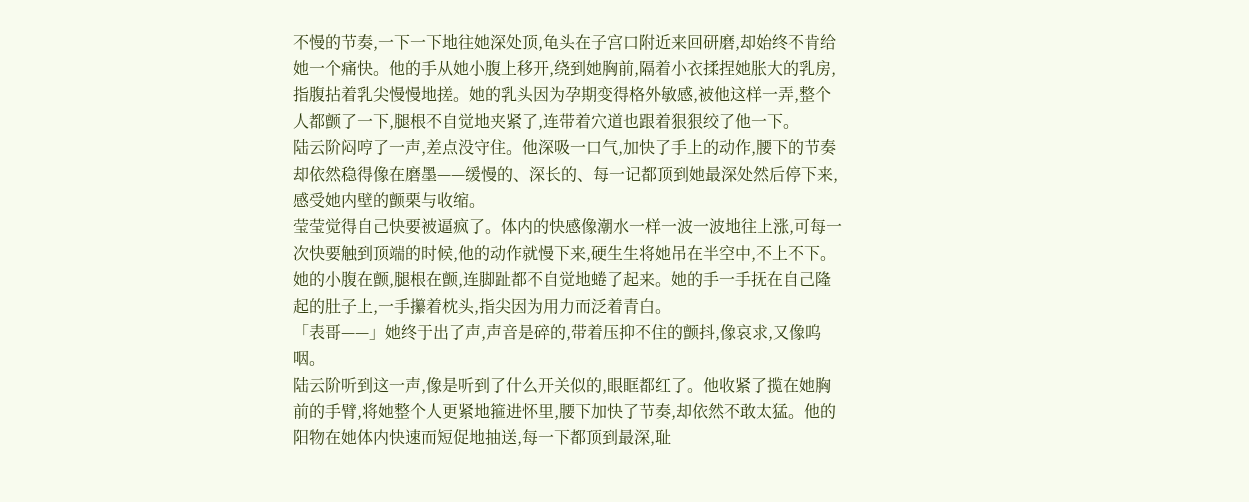不慢的节奏,一下一下地往她深处顶,龟头在子宫口附近来回研磨,却始终不肯给她一个痛快。他的手从她小腹上移开,绕到她胸前,隔着小衣揉捏她胀大的乳房,指腹拈着乳尖慢慢地搓。她的乳头因为孕期变得格外敏感,被他这样一弄,整个人都颤了一下,腿根不自觉地夹紧了,连带着穴道也跟着狠狠绞了他一下。
陆云阶闷哼了一声,差点没守住。他深吸一口气,加快了手上的动作,腰下的节奏却依然稳得像在磨墨——缓慢的、深长的、每一记都顶到她最深处然后停下来,感受她内壁的颤栗与收缩。
莹莹觉得自己快要被逼疯了。体内的快感像潮水一样一波一波地往上涨,可每一次快要触到顶端的时候,他的动作就慢下来,硬生生将她吊在半空中,不上不下。她的小腹在颤,腿根在颤,连脚趾都不自觉地蜷了起来。她的手一手抚在自己隆起的肚子上,一手攥着枕头,指尖因为用力而泛着青白。
「表哥——」她终于出了声,声音是碎的,带着压抑不住的颤抖,像哀求,又像呜咽。
陆云阶听到这一声,像是听到了什么开关似的,眼眶都红了。他收紧了揽在她胸前的手臂,将她整个人更紧地箍进怀里,腰下加快了节奏,却依然不敢太猛。他的阳物在她体内快速而短促地抽送,每一下都顶到最深,耻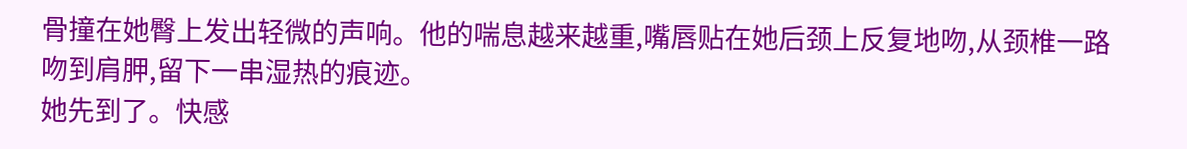骨撞在她臀上发出轻微的声响。他的喘息越来越重,嘴唇贴在她后颈上反复地吻,从颈椎一路吻到肩胛,留下一串湿热的痕迹。
她先到了。快感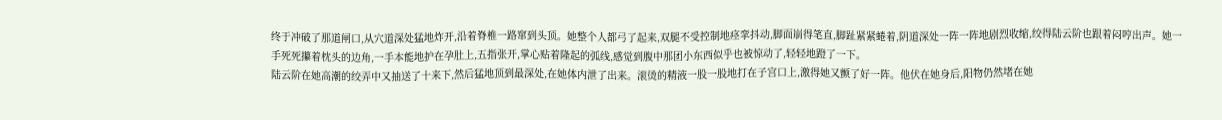终于冲破了那道闸口,从穴道深处猛地炸开,沿着脊椎一路窜到头顶。她整个人都弓了起来,双腿不受控制地痉挛抖动,脚面崩得笔直,脚趾紧紧蜷着,阴道深处一阵一阵地剧烈收缩,绞得陆云阶也跟着闷哼出声。她一手死死攥着枕头的边角,一手本能地护在孕肚上,五指张开,掌心贴着隆起的弧线,感觉到腹中那团小东西似乎也被惊动了,轻轻地蹬了一下。
陆云阶在她高潮的绞弄中又抽送了十来下,然后猛地顶到最深处,在她体内泄了出来。滚烫的精液一股一股地打在子宫口上,激得她又颤了好一阵。他伏在她身后,阳物仍然堵在她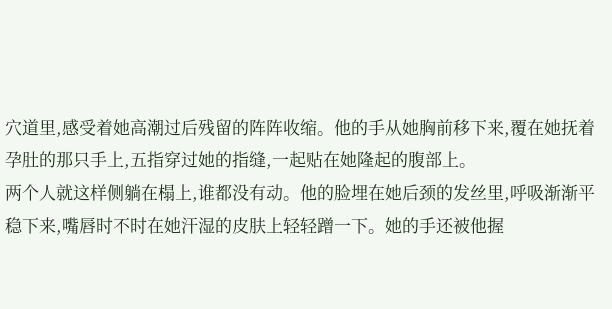穴道里,感受着她高潮过后残留的阵阵收缩。他的手从她胸前移下来,覆在她抚着孕肚的那只手上,五指穿过她的指缝,一起贴在她隆起的腹部上。
两个人就这样侧躺在榻上,谁都没有动。他的脸埋在她后颈的发丝里,呼吸渐渐平稳下来,嘴唇时不时在她汗湿的皮肤上轻轻蹭一下。她的手还被他握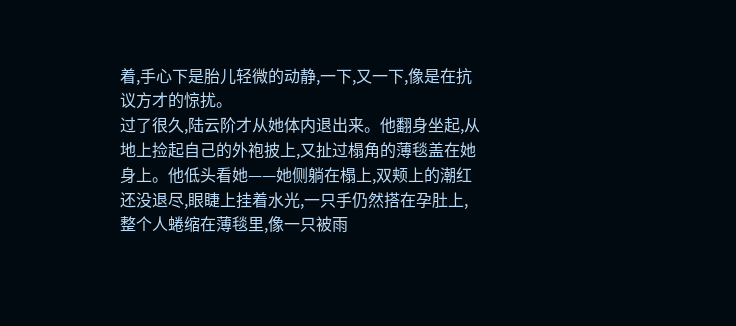着,手心下是胎儿轻微的动静,一下,又一下,像是在抗议方才的惊扰。
过了很久,陆云阶才从她体内退出来。他翻身坐起,从地上捡起自己的外袍披上,又扯过榻角的薄毯盖在她身上。他低头看她——她侧躺在榻上,双颊上的潮红还没退尽,眼睫上挂着水光,一只手仍然搭在孕肚上,整个人蜷缩在薄毯里,像一只被雨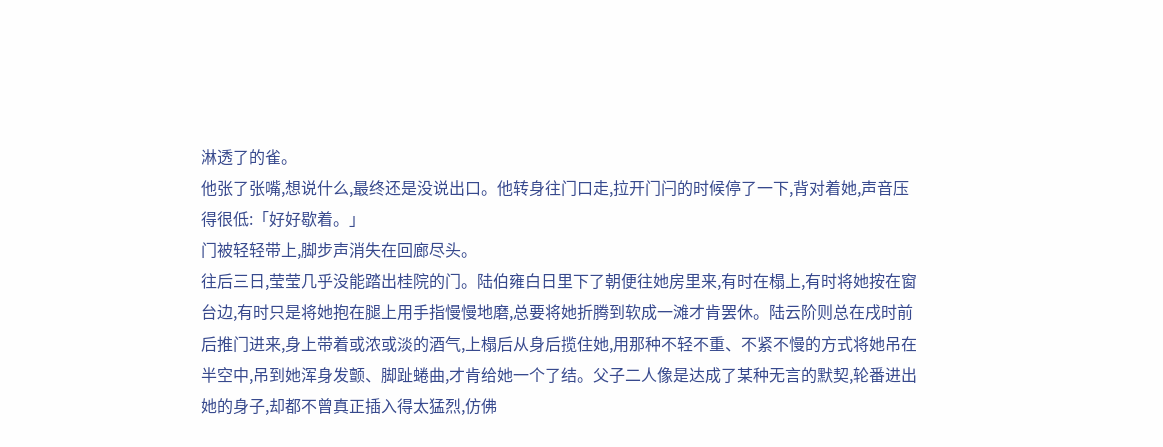淋透了的雀。
他张了张嘴,想说什么,最终还是没说出口。他转身往门口走,拉开门闩的时候停了一下,背对着她,声音压得很低:「好好歇着。」
门被轻轻带上,脚步声消失在回廊尽头。
往后三日,莹莹几乎没能踏出桂院的门。陆伯雍白日里下了朝便往她房里来,有时在榻上,有时将她按在窗台边,有时只是将她抱在腿上用手指慢慢地磨,总要将她折腾到软成一滩才肯罢休。陆云阶则总在戌时前后推门进来,身上带着或浓或淡的酒气,上榻后从身后揽住她,用那种不轻不重、不紧不慢的方式将她吊在半空中,吊到她浑身发颤、脚趾蜷曲,才肯给她一个了结。父子二人像是达成了某种无言的默契,轮番进出她的身子,却都不曾真正插入得太猛烈,仿佛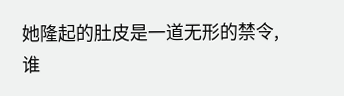她隆起的肚皮是一道无形的禁令,谁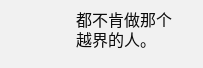都不肯做那个越界的人。